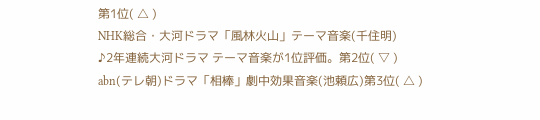第1位( △ )
NHK総合・大河ドラマ「風林火山」テーマ音楽(千住明)
♪2年連続大河ドラマ テーマ音楽が1位評価。第2位( ▽ )
abn(テレ朝)ドラマ「相棒」劇中効果音楽(池頼広)第3位( △ )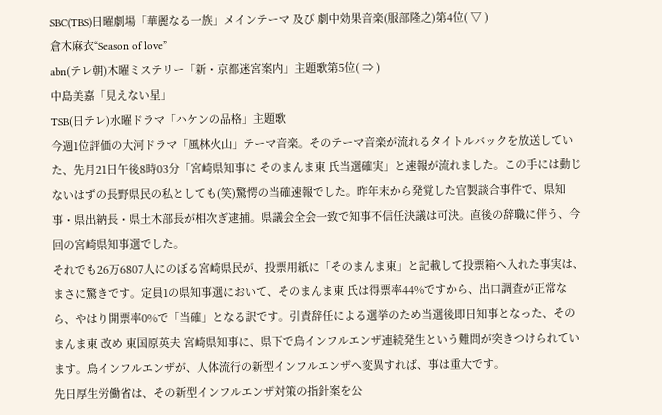SBC(TBS)日曜劇場「華麗なる一族」メインテーマ 及び 劇中効果音楽(服部隆之)第4位( ▽ )
倉木麻衣“Season of love”
abn(テレ朝)木曜ミステリー「新・京都迷宮案内」主題歌第5位( ⇒ )
中島美嘉「見えない星」
TSB(日テレ)水曜ドラマ「ハケンの品格」主題歌
今週1位評価の大河ドラマ「風林火山」テーマ音楽。そのテーマ音楽が流れるタイトルバックを放送していた、先月21日午後8時03分「宮崎県知事に そのまんま東 氏当選確実」と速報が流れました。この手には動じないはずの長野県民の私としても(笑)驚愕の当確速報でした。昨年末から発覚した官製談合事件で、県知事・県出納長・県土木部長が相次ぎ逮捕。県議会全会一致で知事不信任決議は可決。直後の辞職に伴う、今回の宮崎県知事選でした。
それでも26万6807人にのぼる宮崎県民が、投票用紙に「そのまんま東」と記載して投票箱へ入れた事実は、まさに驚きです。定員1の県知事選において、そのまんま東 氏は得票率44%ですから、出口調査が正常なら、やはり開票率0%で「当確」となる訳です。引責辞任による選挙のため当選後即日知事となった、そのまんま東 改め 東国原英夫 宮崎県知事に、県下で鳥インフルエンザ連続発生という難問が突きつけられています。鳥インフルエンザが、人体流行の新型インフルエンザへ変異すれば、事は重大です。
先日厚生労働省は、その新型インフルエンザ対策の指針案を公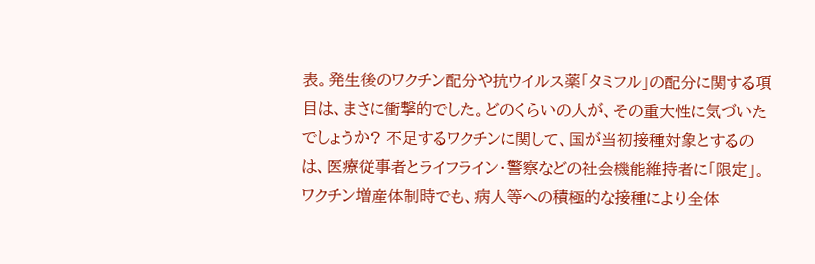表。発生後のワクチン配分や抗ウイルス薬「タミフル」の配分に関する項目は、まさに衝撃的でした。どのくらいの人が、その重大性に気づいたでしょうか? 不足するワクチンに関して、国が当初接種対象とするのは、医療従事者とライフライン・警察などの社会機能維持者に「限定」。ワクチン増産体制時でも、病人等への積極的な接種により全体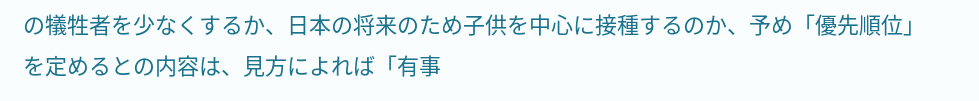の犠牲者を少なくするか、日本の将来のため子供を中心に接種するのか、予め「優先順位」を定めるとの内容は、見方によれば「有事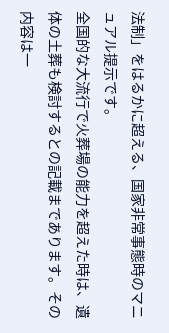法制」をはるかに超える、国家非常事態時のマニュアル提示です。
全国的な大流行で火葬場の能力を超えた時は、遺体の土葬も検討するとの記載まであります。その内容は一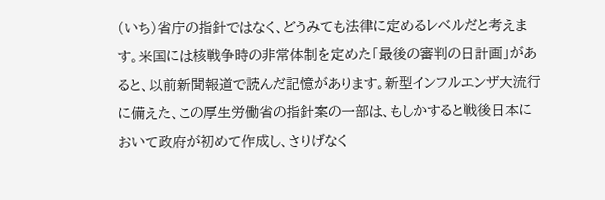(いち)省庁の指針ではなく、どうみても法律に定めるレベルだと考えます。米国には核戦争時の非常体制を定めた「最後の審判の日計画」があると、以前新聞報道で読んだ記憶があります。新型インフルエンザ大流行に備えた、この厚生労働省の指針案の一部は、もしかすると戦後日本において政府が初めて作成し、さりげなく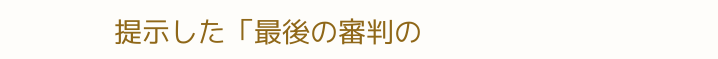提示した「最後の審判の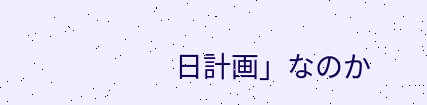日計画」なのか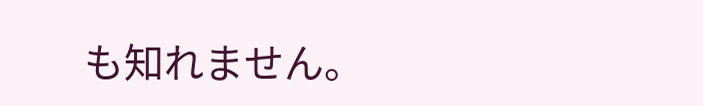も知れません。